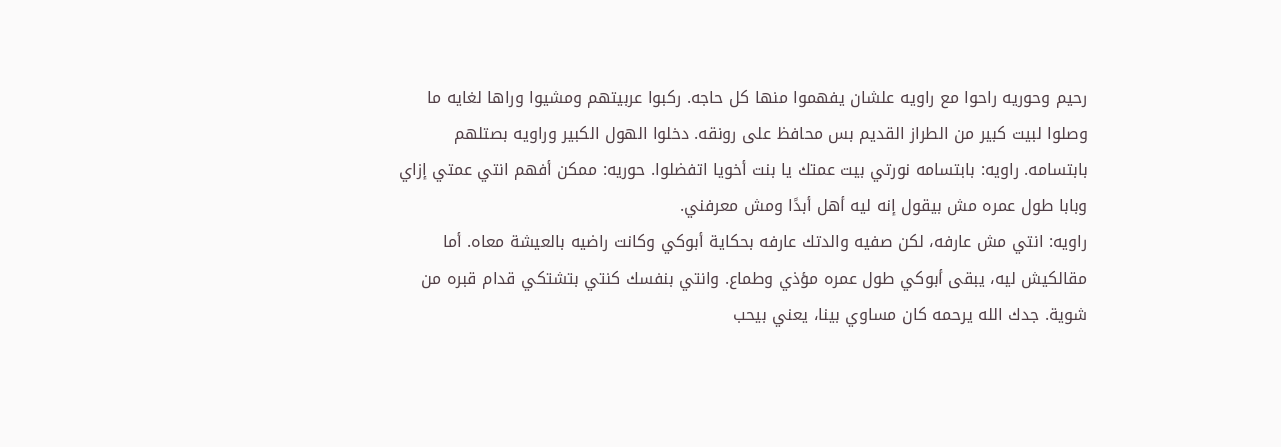رحيم وحوريه راحوا مع راويه علشان يفهموا منها كل حاجه. ركبوا عربيتهم ومشيوا وراها لغايه ما وصلوا لبيت كبير من الطراز القديم بس محافظ على رونقه. دخلوا الهول الكبير وراويه بصتلهم بابتسامه. راويه: بابتسامه نورتي بيت عمتك يا بنت أخويا اتفضلوا. حوريه: ممكن أفهم انتي عمتي إزاي وبابا طول عمره مش بيقول إنه ليه أهل أبدًا ومش معرفني.
راويه: انتي مش عارفه، لكن صفيه والدتك عارفه بحكاية أبوكي وكانت راضيه بالعيشة معاه. أما مقالكيش ليه، يبقى أبوكي طول عمره مؤذي وطماع. وانتي بنفسك كنتي بتشتكي قدام قبره من شوية. جدك الله يرحمه كان مساوي بينا، يعني بيحب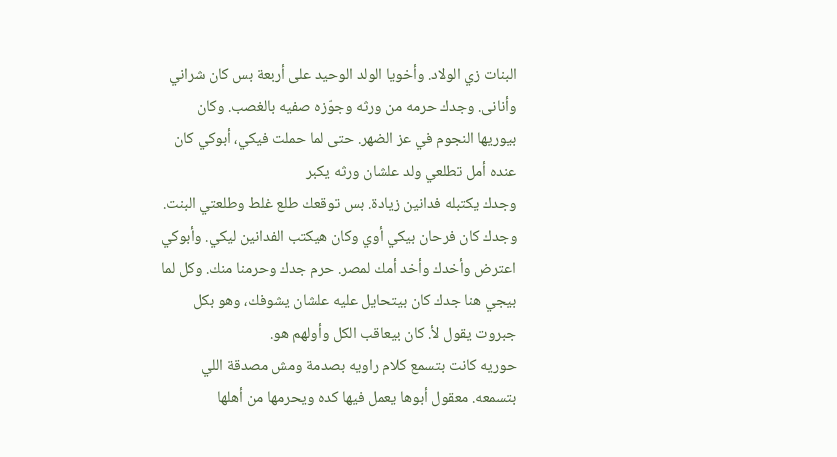البنات زي الولاد. وأخويا الولد الوحيد على أربعة بس كان شراني وأنانى. وجدك حرمه من ورثه وجوّزه صفيه بالغصب. وكان بيوريها النجوم في عز الضهر. حتى لما حملت فيكي، أبوكي كان عنده أمل تطلعي ولد علشان ورثه يكبر
وجدك يكتبله فدانين زيادة. بس توقعك طلع غلط وطلعتي البنت. وجدك كان فرحان بيكي أوي وكان هيكتب الفدانين ليكي. وأبوكي اعترض وأخدك وأخد أمك لمصر. حرم جدك وحرمنا منك. وكل لما بيجي هنا جدك كان بيتحايل عليه علشان يشوفك، وهو بكل جبروت يقول لأ. كان بيعاقب الكل وأولهم هو.
حوريه كانت بتسمع كلام راويه بصدمة ومش مصدقة اللي بتسمعه. معقول أبوها يعمل فيها كده ويحرمها من أهلها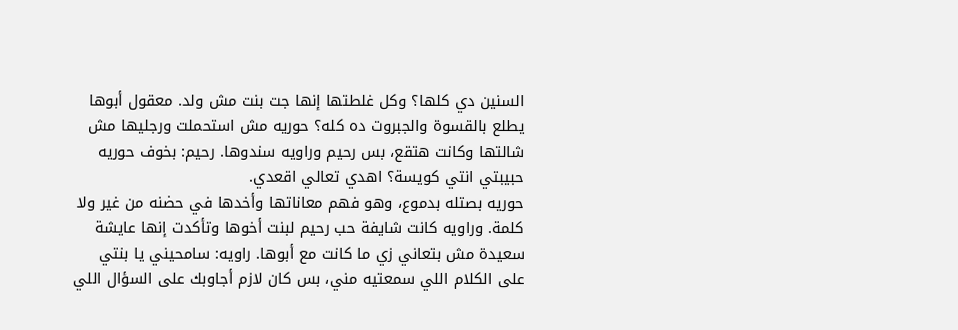السنين دي كلها؟ وكل غلطتها إنها جت بنت مش ولد. معقول أبوها يطلع بالقسوة والجبروت ده كله؟ حوريه مش استحملت ورجليها مش شالتها وكانت هتقع، بس رحيم وراويه سندوها. رحيم: بخوف حوريه حبيبتي انتي كويسة؟ اهدي تعالي اقعدي.
حوريه بصتله بدموع، وهو فهم معاناتها وأخدها في حضنه من غير ولا كلمة. وراويه كانت شايفة حب رحيم لبنت أخوها وتأكدت إنها عايشة سعيدة مش بتعاني زي ما كانت مع أبوها. راويه: سامحيني يا بنتي على الكلام اللي سمعتيه مني، بس كان لازم أجاوبك على السؤال اللي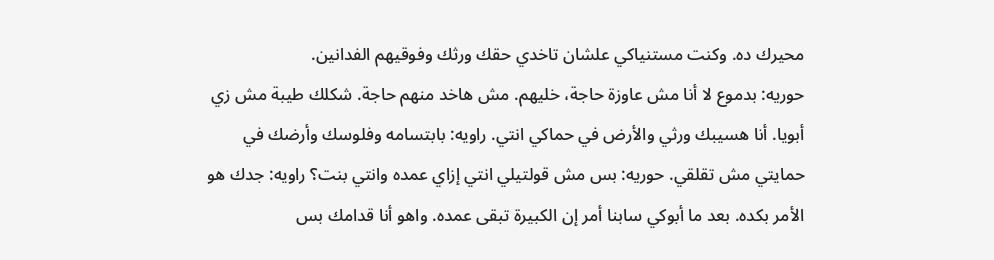محيرك ده. وكنت مستنياكي علشان تاخدي حقك ورثك وفوقيهم الفدانين.
حوريه: بدموع لا أنا مش عاوزة حاجة، خليهم. مش هاخد منهم حاجة. شكلك طيبة مش زي أبويا. أنا هسيبك ورثي والأرض في حماكي انتي. راويه: بابتسامه وفلوسك وأرضك في حمايتي مش تقلقي. حوريه: بس مش قولتيلي انتي إزاي عمده وانتي بنت؟ راويه: جدك هو الأمر بكده. بعد ما أبوكي سابنا أمر إن الكبيرة تبقى عمده. واهو أنا قدامك بس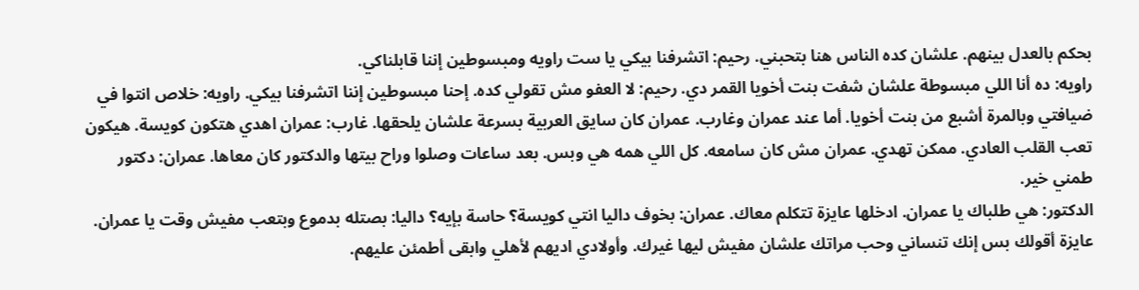بحكم بالعدل بينهم. علشان كده الناس هنا بتحبني. رحيم: اتشرفنا بيكي يا ست راويه ومبسوطين إننا قابلناكي.
راويه: ده أنا اللي مبسوطة علشان شفت بنت أخويا القمر دي. رحيم: لا العفو مش تقولي كده. إحنا مبسوطين إننا اتشرفنا بيكي. راويه: خلاص انتوا في ضيافتي وبالمرة أشبع من بنت أخويا. أما عند عمران وغارب. عمران كان سايق العربية بسرعة علشان يلحقها. غارب: عمران اهدي هتكون كويسة. هيكون تعب القلب العادي. ممكن تهدي. عمران مش كان سامعه. كل اللي همه هي وبس. بعد ساعات وصلوا وراح بيتها والدكتور كان معاها. عمران: دكتور طمني خير.
الدكتور: هي طلباك يا عمران. ادخلها عايزة تتكلم معاك. عمران: بخوف داليا انتي كويسة؟ حاسة بإيه؟ داليا: بصتله بدموع وبتعب مفيش وقت يا عمران. عايزة أقولك بس إنك تنساني وحب مراتك علشان مفيش ليها غيرك. وأولادي اديهم لأهلي وابقى أطمئن عليهم.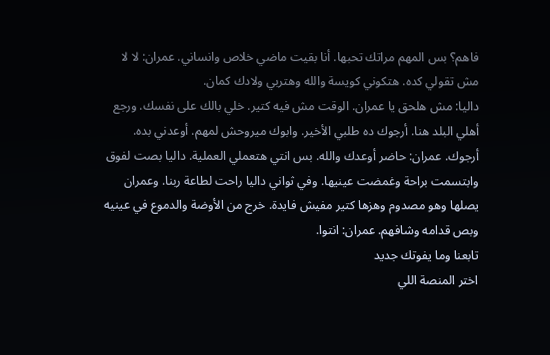فاهم؟ بس المهم مراتك تحبها. أنا بقيت ماضي خلاص وانساني. عمران: لا لا مش تقولي كده. هتكوني كويسة والله وهتربي ولادك كمان.
داليا: مش هلحق يا عمران. الوقت مش فيه كتير. خلي بالك على نفسك. ورجع أهلي البلد هنا. أرجوك ده طلبي الأخير. وابوك ميروحش لمهم. أوعدني بده. أرجوك. عمران: حاضر أوعدك والله. بس انتي هتعملي العملية. داليا بصت لفوق وابتسمت براحة وغمضت عينيها. وفي ثواني داليا راحت لطاعة ربنا. وعمران يصلها وهو مصدوم وهزها كتير مفيش فايدة. خرج من الأوضة والدموع في عينيه وبص قدامه وشافهم. عمران: انتوا.
تابعنا وما يفوتك جديد
اختر المنصة اللي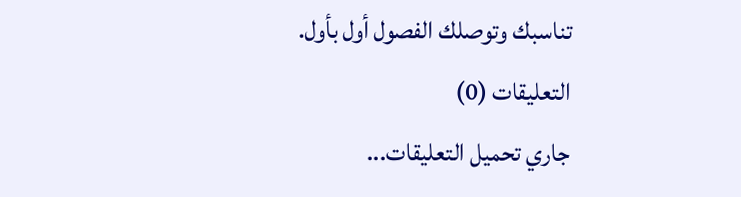تناسبك وتوصلك الفصول أول بأول.
التعليقات (0)
جاري تحميل التعليقات...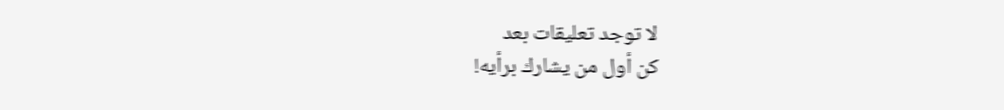لا توجد تعليقات بعد
كن أول من يشارك برأيه!